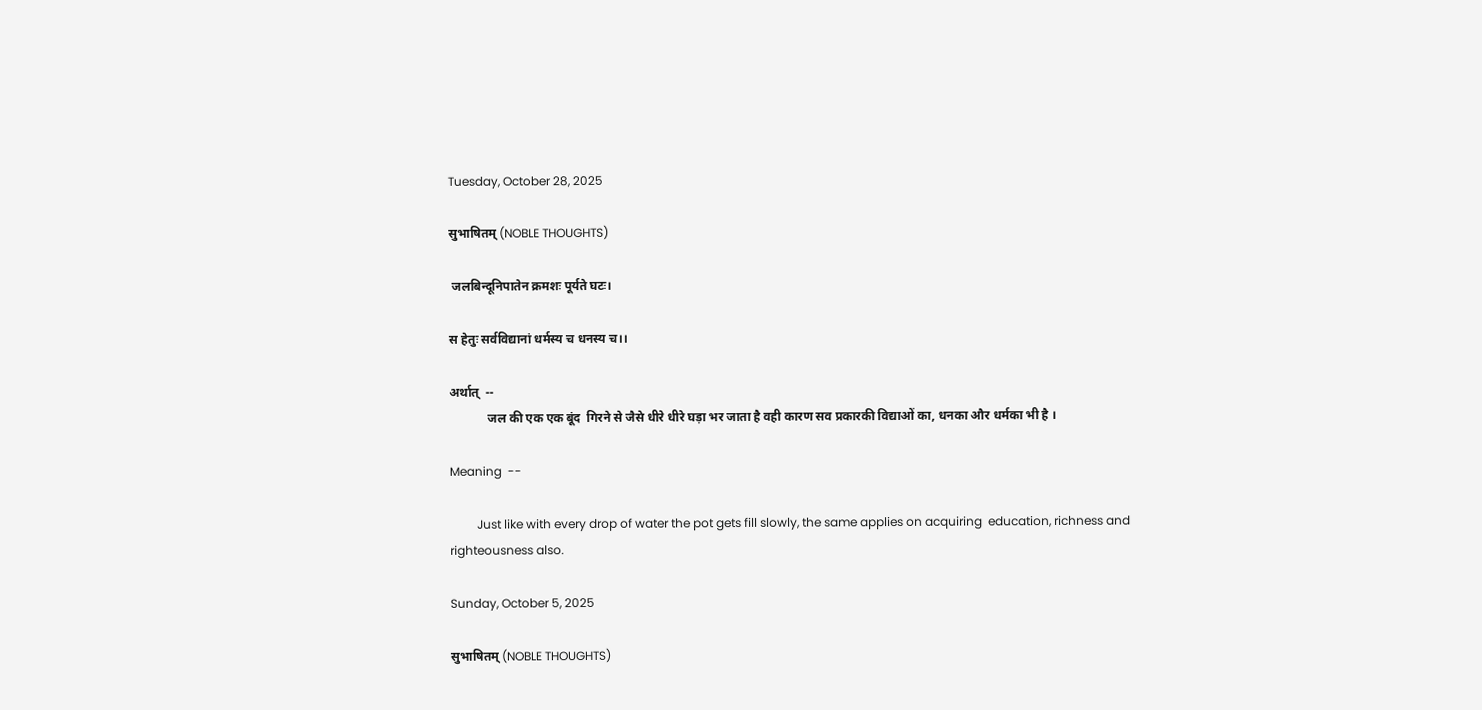Tuesday, October 28, 2025

सुभाषितम् (NOBLE THOUGHTS)

 जलबिन्दूनिपातेन क्रमशः पूर्यते घटः।

स हेतुः सर्वविद्यानां धर्मस्य च धनस्य च।।

अर्थात्  --
            जल की एक एक बूंद  गिरने से जैसे धीरे धीरे घड़ा भर जाता है वही कारण सव प्रकारकी विद्याओं का, धनका और धर्मका भी है ।

Meaning  --

         Just like with every drop of water the pot gets fill slowly, the same applies on acquiring  education, richness and righteousness also.

Sunday, October 5, 2025

सुभाषितम् (NOBLE THOUGHTS)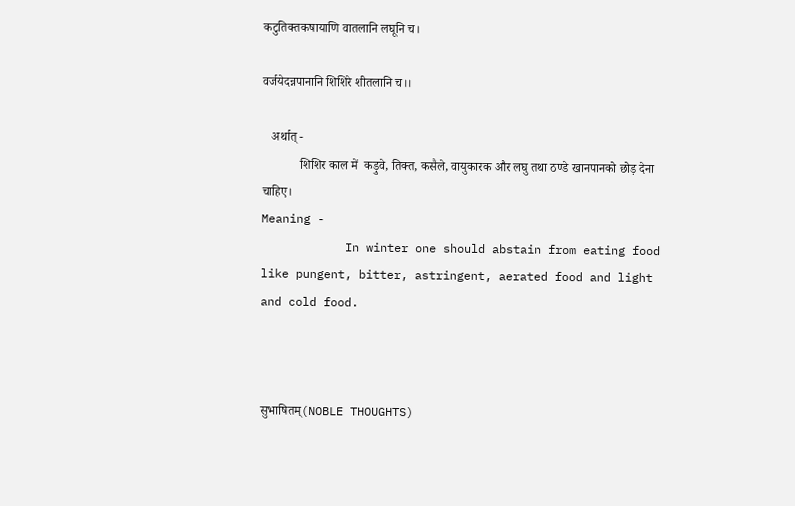कटुतिक्तकषायाणि वातलानि लघूनि च।

वर्जयेदन्नपानानि शिशिरे शीतलानि च।।

   अर्थात् -
            शिशिर काल में  कड़ुवे, तिक्त, कसैले, वायुकारक और लघु तथा ठण्डे खानपानको छोड़ देना चाहिए।
Meaning -
            In winter one should abstain from eating food like pungent, bitter, astringent, aerated food and light and cold food.



सुभाषितम्(NOBLE THOUGHTS)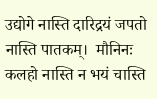उद्योगे नास्ति दारिद्रयं जपतो नास्ति पातकम्।  मौनिनः कलहो नास्ति न भयं चास्ति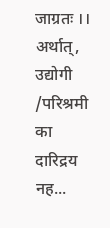जाग्रतः ।। अर्थात्,          उद्योगी /परिश्रमी का दारिद्रय नह...